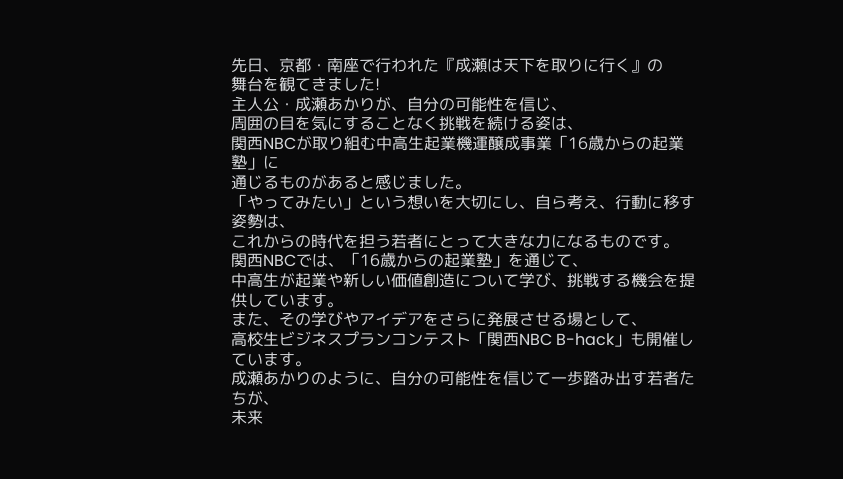先日、京都・南座で行われた『成瀬は天下を取りに行く』の
舞台を観てきました!
主人公・成瀬あかりが、自分の可能性を信じ、
周囲の目を気にすることなく挑戦を続ける姿は、
関西NBCが取り組む中高生起業機運醸成事業「16歳からの起業塾」に
通じるものがあると感じました。
「やってみたい」という想いを大切にし、自ら考え、行動に移す姿勢は、
これからの時代を担う若者にとって大きな力になるものです。
関西NBCでは、「16歳からの起業塾」を通じて、
中高生が起業や新しい価値創造について学び、挑戦する機会を提供しています。
また、その学びやアイデアをさらに発展させる場として、
高校生ビジネスプランコンテスト「関西NBC B-hack」も開催しています。
成瀬あかりのように、自分の可能性を信じて一歩踏み出す若者たちが、
未来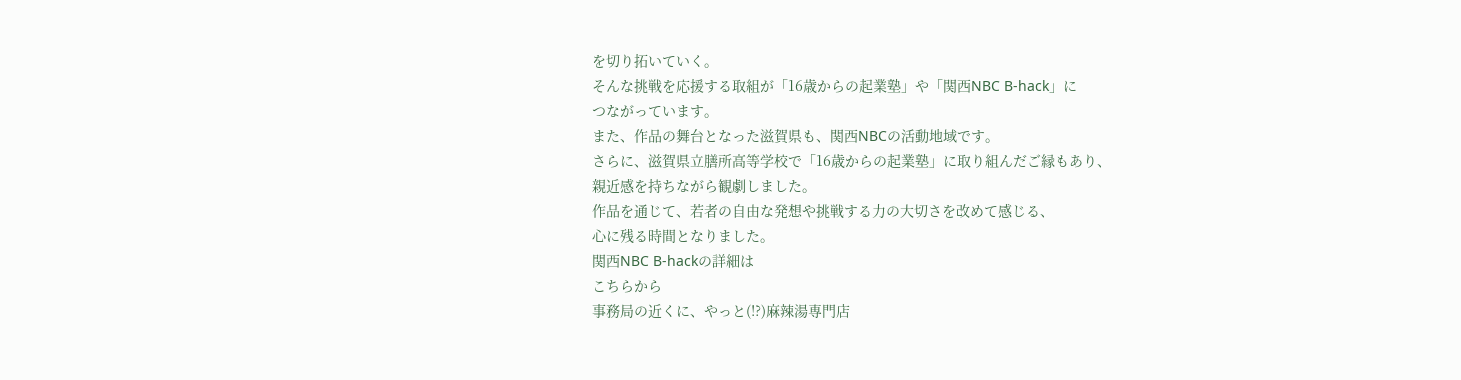を切り拓いていく。
そんな挑戦を応援する取組が「16歳からの起業塾」や「関西NBC B-hack」に
つながっています。
また、作品の舞台となった滋賀県も、関西NBCの活動地域です。
さらに、滋賀県立膳所高等学校で「16歳からの起業塾」に取り組んだご縁もあり、
親近感を持ちながら観劇しました。
作品を通じて、若者の自由な発想や挑戦する力の大切さを改めて感じる、
心に残る時間となりました。
関西NBC B-hackの詳細は
こちらから
事務局の近くに、やっと(!?)麻辣湯専門店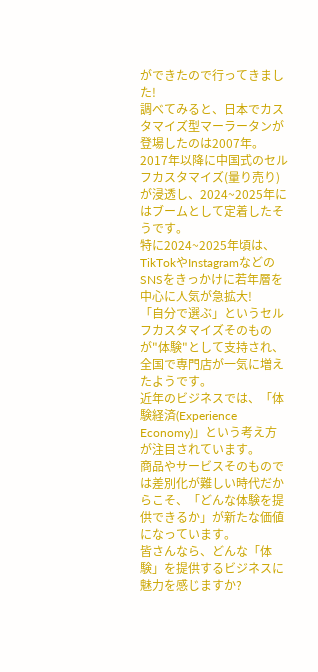ができたので行ってきました!
調べてみると、日本でカスタマイズ型マーラータンが登場したのは2007年。
2017年以降に中国式のセルフカスタマイズ(量り売り)が浸透し、2024~2025年にはブームとして定着したそうです。
特に2024~2025年頃は、TikTokやInstagramなどのSNSをきっかけに若年層を中心に人気が急拡大!
「自分で選ぶ」というセルフカスタマイズそのものが"体験"として支持され、全国で専門店が一気に増えたようです。
近年のビジネスでは、「体験経済(Experience Economy)」という考え方が注目されています。
商品やサービスそのものでは差別化が難しい時代だからこそ、「どんな体験を提供できるか」が新たな価値になっています。
皆さんなら、どんな「体験」を提供するビジネスに魅力を感じますか?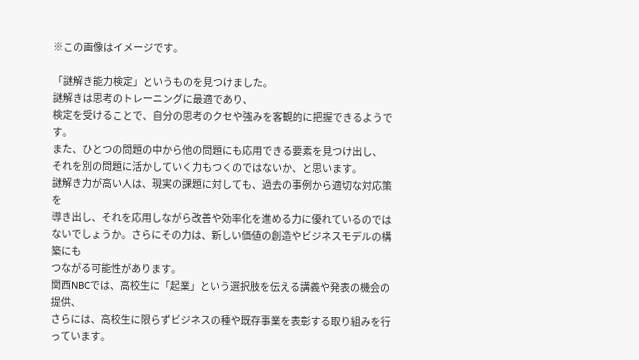※この画像はイメージです。

「謎解き能力検定」というものを見つけました。
謎解きは思考のトレーニングに最適であり、
検定を受けることで、自分の思考のクセや強みを客観的に把握できるようです。
また、ひとつの問題の中から他の問題にも応用できる要素を見つけ出し、
それを別の問題に活かしていく力もつくのではないか、と思います。
謎解き力が高い人は、現実の課題に対しても、過去の事例から適切な対応策を
導き出し、それを応用しながら改善や効率化を進める力に優れているのでは
ないでしょうか。さらにその力は、新しい価値の創造やビジネスモデルの構築にも
つながる可能性があります。
関西NBCでは、高校生に「起業」という選択肢を伝える講義や発表の機会の提供、
さらには、高校生に限らずビジネスの種や既存事業を表彰する取り組みを行っています。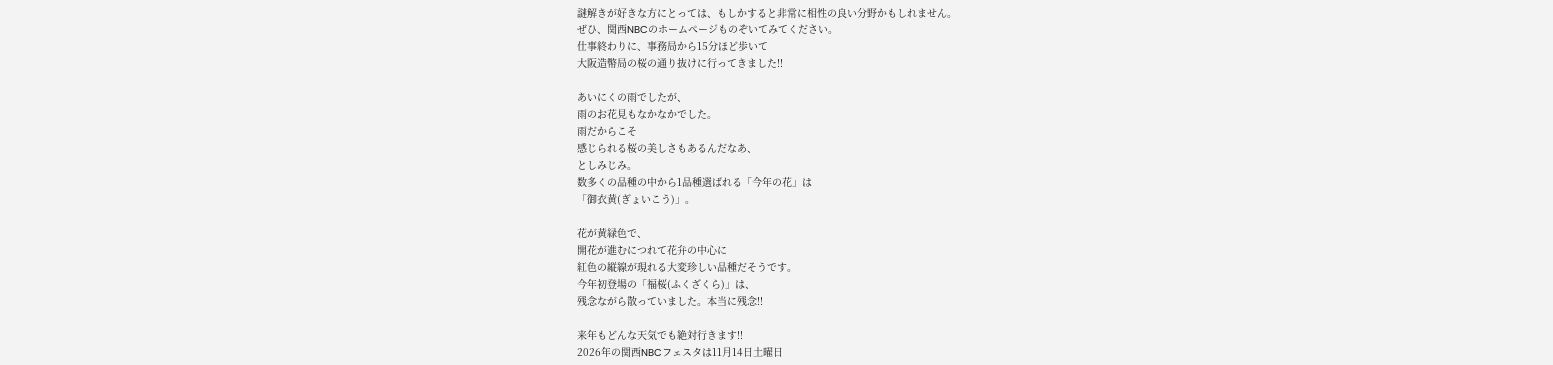謎解きが好きな方にとっては、もしかすると非常に相性の良い分野かもしれません。
ぜひ、関西NBCのホームページものぞいてみてください。
仕事終わりに、事務局から15分ほど歩いて
大阪造幣局の桜の通り抜けに行ってきました!!

あいにくの雨でしたが、
雨のお花見もなかなかでした。
雨だからこそ
感じられる桜の美しさもあるんだなあ、
としみじみ。
数多くの品種の中から1品種選ばれる「今年の花」は
「御衣黄(ぎょいこう)」。

花が黄緑色で、
開花が進むにつれて花弁の中心に
紅色の縦線が現れる大変珍しい品種だそうです。
今年初登場の「福桜(ふくざくら)」は、
残念ながら散っていました。本当に残念!!

来年もどんな天気でも絶対行きます!!
2026年の関西NBCフェスタは11月14日土曜日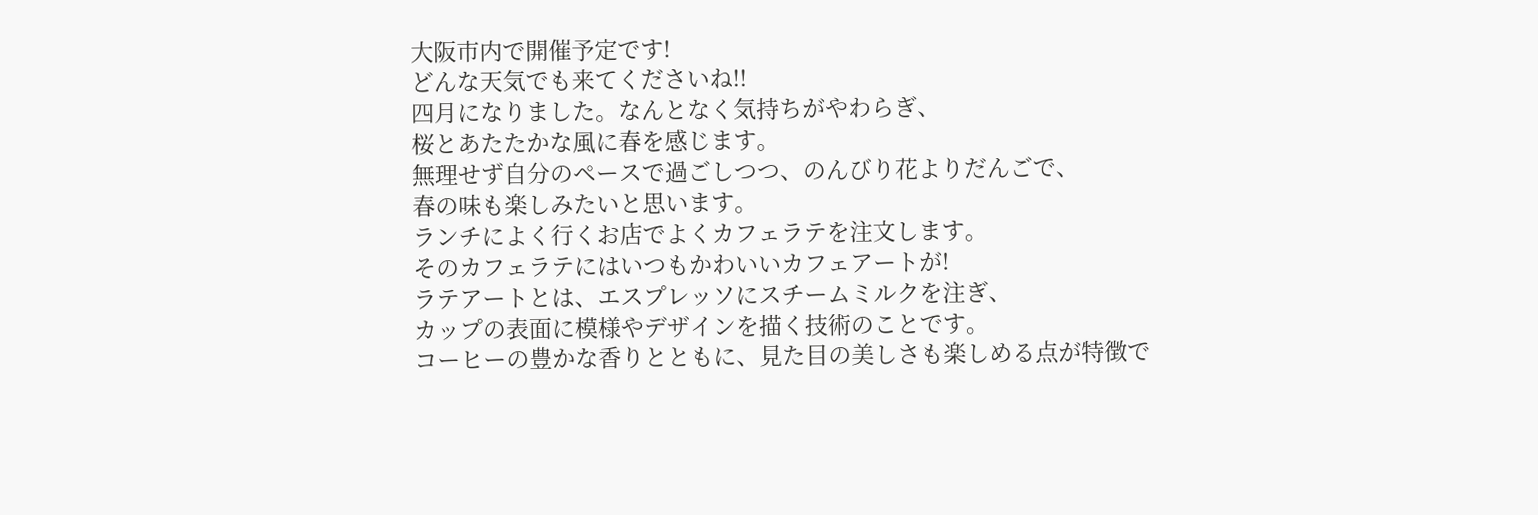大阪市内で開催予定です!
どんな天気でも来てくださいね!!
四月になりました。なんとなく気持ちがやわらぎ、
桜とあたたかな風に春を感じます。
無理せず自分のペースで過ごしつつ、のんびり花よりだんごで、
春の味も楽しみたいと思います。
ランチによく行くお店でよくカフェラテを注文します。
そのカフェラテにはいつもかわいいカフェアートが!
ラテアートとは、エスプレッソにスチームミルクを注ぎ、
カップの表面に模様やデザインを描く技術のことです。
コーヒーの豊かな香りとともに、見た目の美しさも楽しめる点が特徴で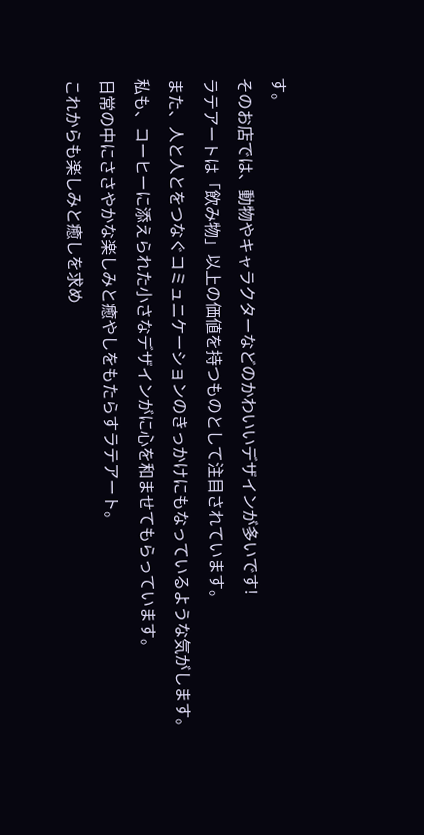す。
そのお店では、動物やキャラクターなどのかわいいデザインが多いです!
ラテアートは「飲み物」以上の価値を持つものとして注目されています。
また、人と人とをつなぐコミュニケーションのきっかけにもなっているような気がします。
私も、コーヒーに添えられた小さなデザインがに心を和ませてもらっています。
日常の中にささやかな楽しみと癒やしをもたらすラテアート。
これからも楽しみと癒しを求め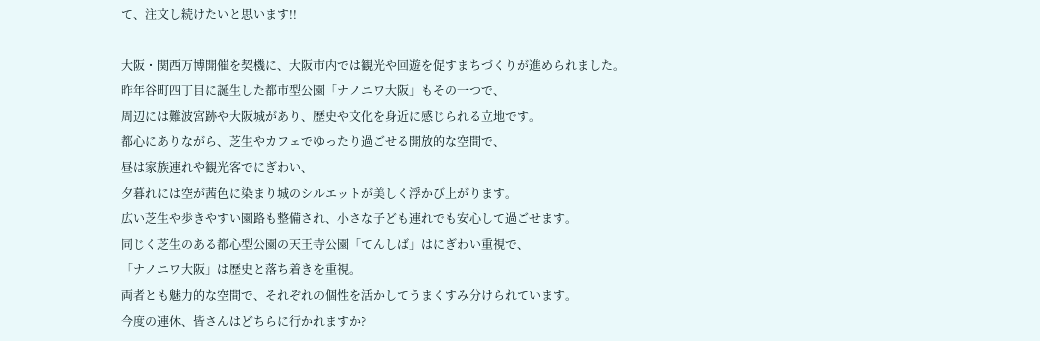て、注文し続けたいと思います!!

大阪・関西万博開催を契機に、大阪市内では観光や回遊を促すまちづくりが進められました。
昨年谷町四丁目に誕生した都市型公園「ナノニワ大阪」もその一つで、
周辺には難波宮跡や大阪城があり、歴史や文化を身近に感じられる立地です。
都心にありながら、芝生やカフェでゆったり過ごせる開放的な空間で、
昼は家族連れや観光客でにぎわい、
夕暮れには空が茜色に染まり城のシルエットが美しく浮かび上がります。
広い芝生や歩きやすい園路も整備され、小さな子ども連れでも安心して過ごせます。
同じく芝生のある都心型公園の天王寺公園「てんしば」はにぎわい重視で、
「ナノニワ大阪」は歴史と落ち着きを重視。
両者とも魅力的な空間で、それぞれの個性を活かしてうまくすみ分けられています。
今度の連休、皆さんはどちらに行かれますか?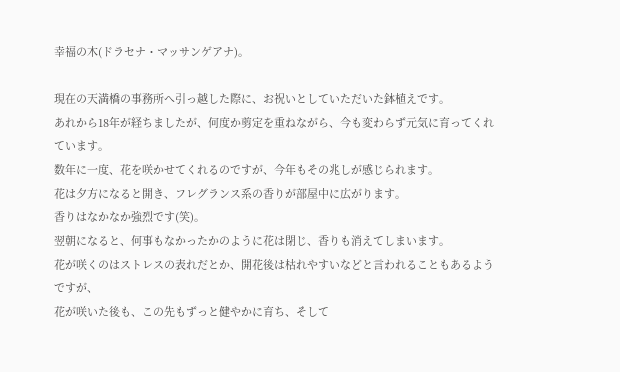幸福の木(ドラセナ・マッサンゲアナ)。

現在の天満橋の事務所へ引っ越した際に、お祝いとしていただいた鉢植えです。
あれから18年が経ちましたが、何度か剪定を重ねながら、今も変わらず元気に育ってくれています。
数年に一度、花を咲かせてくれるのですが、今年もその兆しが感じられます。
花は夕方になると開き、フレグランス系の香りが部屋中に広がります。
香りはなかなか強烈です(笑)。
翌朝になると、何事もなかったかのように花は閉じ、香りも消えてしまいます。
花が咲くのはストレスの表れだとか、開花後は枯れやすいなどと言われることもあるようですが、
花が咲いた後も、この先もずっと健やかに育ち、そして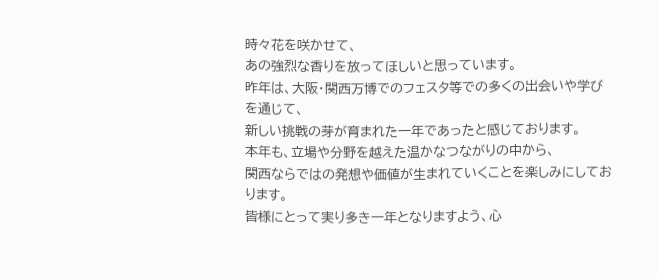時々花を咲かせて、
あの強烈な香りを放ってほしいと思っています。
昨年は、大阪・関西万博でのフェスタ等での多くの出会いや学びを通じて、
新しい挑戦の芽が育まれた一年であったと感じております。
本年も、立場や分野を越えた温かなつながりの中から、
関西ならではの発想や価値が生まれていくことを楽しみにしております。
皆様にとって実り多き一年となりますよう、心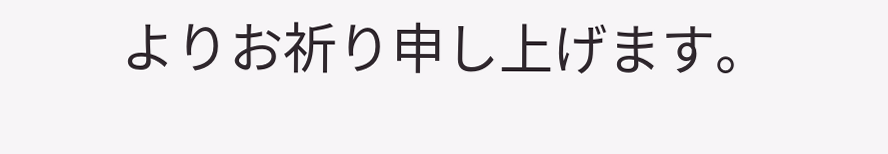よりお祈り申し上げます。